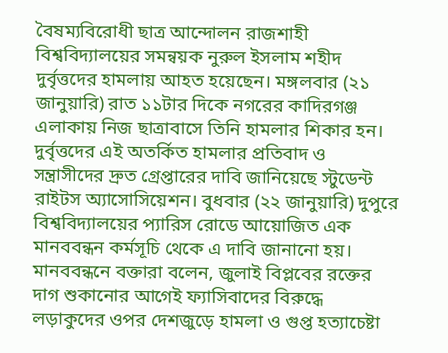বৈষম্যবিরোধী ছাত্র আন্দোলন রাজশাহী বিশ্ববিদ্যালয়ের সমন্বয়ক নুরুল ইসলাম শহীদ দুর্বৃত্তদের হামলায় আহত হয়েছেন। মঙ্গলবার (২১ জানুয়ারি) রাত ১১টার দিকে নগরের কাদিরগঞ্জ এলাকায় নিজ ছাত্রাবাসে তিনি হামলার শিকার হন।
দুর্বৃত্তদের এই অতর্কিত হামলার প্রতিবাদ ও সন্ত্রাসীদের দ্রুত গ্রেপ্তারের দাবি জানিয়েছে স্টুডেন্ট রাইটস অ্যাসোসিয়েশন। বুধবার (২২ জানুয়ারি) দুপুরে বিশ্ববিদ্যালয়ের প্যারিস রোডে আয়োজিত এক মানববন্ধন কর্মসূচি থেকে এ দাবি জানানো হয়।
মানববন্ধনে বক্তারা বলেন, জুলাই বিপ্লবের রক্তের দাগ শুকানোর আগেই ফ্যাসিবাদের বিরুদ্ধে লড়াকুদের ওপর দেশজুড়ে হামলা ও গুপ্ত হত্যাচেষ্টা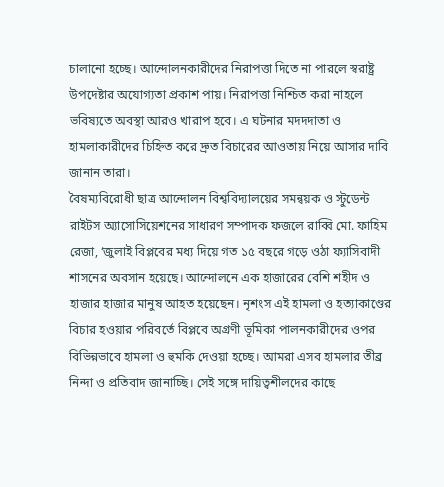চালানো হচ্ছে। আন্দোলনকারীদের নিরাপত্তা দিতে না পারলে স্বরাষ্ট্র উপদেষ্টার অযোগ্যতা প্রকাশ পায়। নিরাপত্তা নিশ্চিত করা নাহলে ভবিষ্যতে অবস্থা আরও খারাপ হবে। এ ঘটনার মদদদাতা ও হামলাকারীদের চিহ্নিত করে দ্রুত বিচারের আওতায় নিয়ে আসার দাবি জানান তারা।
বৈষম্যবিরোধী ছাত্র আন্দোলন বিশ্ববিদ্যালয়ের সমন্বয়ক ও স্টুডেন্ট রাইটস অ্যাসোসিয়েশনের সাধারণ সম্পাদক ফজলে রাব্বি মো. ফাহিম রেজা, ‘জুলাই বিপ্লবের মধ্য দিয়ে গত ১৫ বছরে গড়ে ওঠা ফ্যাসিবাদী শাসনের অবসান হয়েছে। আন্দোলনে এক হাজারের বেশি শহীদ ও হাজার হাজার মানুষ আহত হয়েছেন। নৃশংস এই হামলা ও হত্যাকাণ্ডের বিচার হওয়ার পরিবর্তে বিপ্লবে অগ্রণী ভূমিকা পালনকারীদের ওপর বিভিন্নভাবে হামলা ও হুমকি দেওয়া হচ্ছে। আমরা এসব হামলার তীব্র নিন্দা ও প্রতিবাদ জানাচ্ছি। সেই সঙ্গে দায়িত্বশীলদের কাছে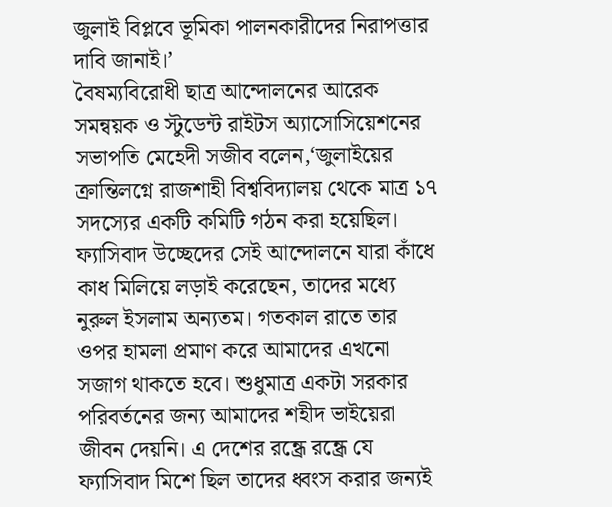জুলাই বিপ্লবে ভূমিকা পালনকারীদের নিরাপত্তার দাবি জানাই।’
বৈষম্যবিরোধী ছাত্র আন্দোলনের আরেক সমন্বয়ক ও স্টুডেন্ট রাইটস অ্যাসোসিয়েশনের সভাপতি মেহেদী সজীব বলেন,‘জুলাইয়ের ক্রান্তিলগ্নে রাজশাহী বিশ্ববিদ্যালয় থেকে মাত্র ১৭ সদস্যের একটি কমিটি গঠন করা হয়েছিল। ফ্যাসিবাদ উচ্ছেদের সেই আন্দোলনে যারা কাঁধে কাধ মিলিয়ে লড়াই করেছেন, তাদের মধ্যে নুরুল ইসলাম অন্যতম। গতকাল রাতে তার ওপর হামলা প্রমাণ করে আমাদের এখনো সজাগ থাকতে হবে। শুধুমাত্র একটা সরকার পরিবর্তনের জন্য আমাদের শহীদ ভাইয়েরা জীবন দেয়নি। এ দেশের রন্ধ্রে রন্ধ্রে যে ফ্যাসিবাদ মিশে ছিল তাদের ধ্বংস করার জন্যই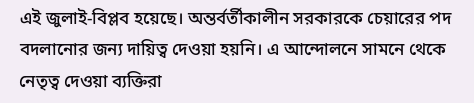এই জুলাই-বিপ্লব হয়েছে। অন্তর্বর্তীকালীন সরকারকে চেয়ারের পদ বদলানোর জন্য দায়িত্ব দেওয়া হয়নি। এ আন্দোলনে সামনে থেকে নেতৃত্ব দেওয়া ব্যক্তিরা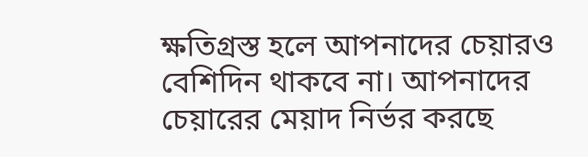ক্ষতিগ্রস্ত হলে আপনাদের চেয়ারও বেশিদিন থাকবে না। আপনাদের চেয়ারের মেয়াদ নির্ভর করছে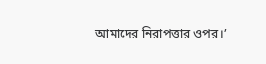আমাদের নিরাপত্তার ওপর।’